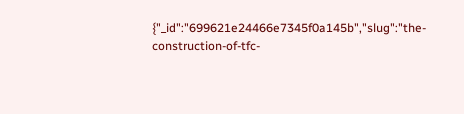{"_id":"699621e24466e7345f0a145b","slug":"the-construction-of-tfc-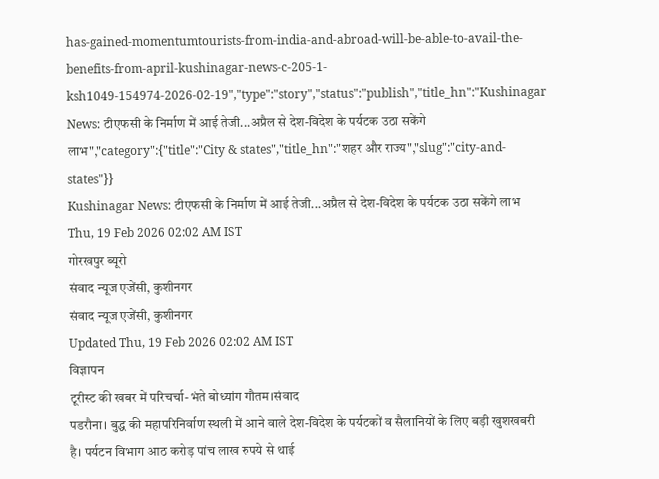has-gained-momentumtourists-from-india-and-abroad-will-be-able-to-avail-the-benefits-from-april-kushinagar-news-c-205-1-ksh1049-154974-2026-02-19","type":"story","status":"publish","title_hn":"Kushinagar News: टीएफसी के निर्माण में आई तेजी...अप्रैल से देश-विदेश के पर्यटक उठा सकेंगे लाभ","category":{"title":"City & states","title_hn":"शहर और राज्य","slug":"city-and-states"}}
Kushinagar News: टीएफसी के निर्माण में आई तेजी...अप्रैल से देश-विदेश के पर्यटक उठा सकेंगे लाभ
Thu, 19 Feb 2026 02:02 AM IST
गोरखपुर ब्यूरो
संवाद न्यूज एजेंसी, कुशीनगर
संवाद न्यूज एजेंसी, कुशीनगर
Updated Thu, 19 Feb 2026 02:02 AM IST
विज्ञापन
टूरीस्ट की खबर में परिचर्चा-भंते बोध्यांग गौतम।संवाद
पडरौना। बुद्ध की महापरिनिर्वाण स्थली में आने वाले देश-विदेश के पर्यटकों व सैलानियों के लिए बड़ी खुशखबरी है। पर्यटन विभाग आठ करोड़ पांच लाख रुपये से थाई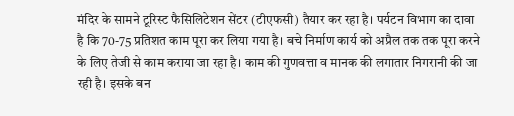मंदिर के सामने टूरिस्ट फैसिलिटेशन सेंटर (टीएफसी) तैयार कर रहा है। पर्यटन विभाग का दावा है कि 70-75 प्रतिशत काम पूरा कर लिया गया है। बचे निर्माण कार्य को अप्रैल तक तक पूरा करने के लिए तेजी से काम कराया जा रहा है। काम की गुणवत्ता व मानक की लगातार निगरानी की जा रही है। इसके बन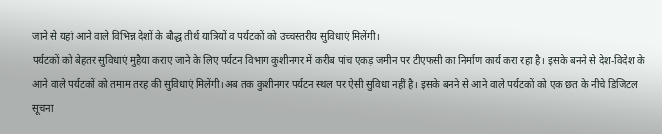जाने से यहां आने वाले विभिन्न देशों के बौद्ध तीर्थ यात्रियों व पर्यटकों को उच्चस्तरीय सुविधाएं मिलेंगी।
पर्यटकों को बेहतर सुविधाएं मुहैया कराए जाने के लिए पर्यटन विभाग कुशीनगर में करीब पांच एकड़ जमीन पर टीएफसी का निर्माण कार्य करा रहा है। इसके बनने से देश-विदेश के आने वाले पर्यटकों को तमाम तरह की सुविधाएं मिलेंगी।अब तक कुशीनगर पर्यटन स्थल पर ऐसी सुविधा नहीं है। इसके बनने से आने वाले पर्यटकों को एक छत के नीचे डिजिटल सूचना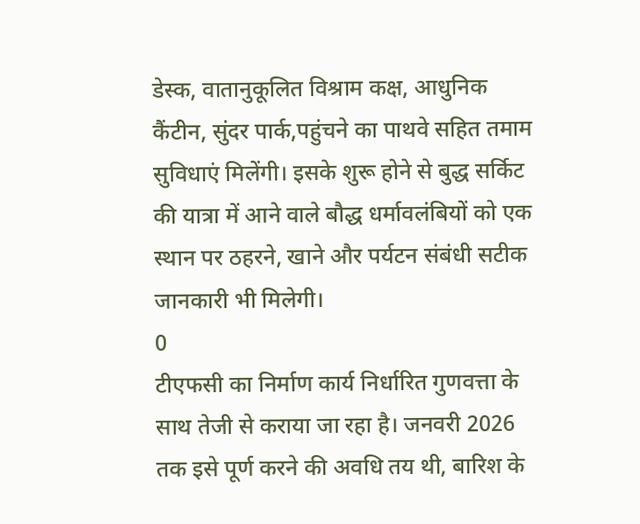डेस्क, वातानुकूलित विश्राम कक्ष, आधुनिक कैंटीन, सुंदर पार्क,पहुंचने का पाथवे सहित तमाम सुविधाएं मिलेंगी। इसके शुरू होने से बुद्ध सर्किट की यात्रा में आने वाले बौद्ध धर्मावलंबियों को एक स्थान पर ठहरने, खाने और पर्यटन संबंधी सटीक जानकारी भी मिलेगी।
0
टीएफसी का निर्माण कार्य निर्धारित गुणवत्ता के साथ तेजी से कराया जा रहा है। जनवरी 2026 तक इसे पूर्ण करने की अवधि तय थी, बारिश के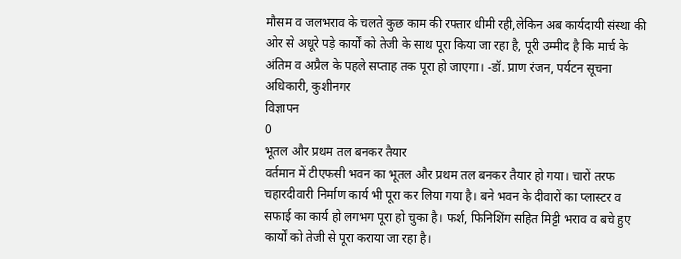मौसम व जलभराव के चलते कुछ काम की रफ्तार धीमी रही,लेकिन अब कार्यदायी संस्था की ओर से अधूरे पड़े कार्यों को तेजी के साथ पूरा किया जा रहा है, पूरी उम्मीद है कि मार्च के अंतिम व अप्रैल के पहले सप्ताह तक पूरा हो जाएगा। -डॉ. प्राण रंजन, पर्यटन सूचना अधिकारी, कुशीनगर
विज्ञापन
0
भूतल और प्रथम तल बनकर तैयार
वर्तमान में टीएफसी भवन का भूतल और प्रथम तल बनकर तैयार हो गया। चारों तरफ चहारदीवारी निर्माण कार्य भी पूरा कर लिया गया है। बने भवन के दीवारों का प्लास्टर व सफाई का कार्य हो लगभग पूरा हो चुका है। फर्श, फिनिशिंग सहित मिट्टी भराव व बचे हुए कार्यों को तेजी से पूरा कराया जा रहा है।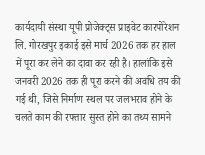कार्यदायी संस्था यूपी प्रोजेक्ट्स प्राइवेट कारपोरेशन लि. गोरखपुर इकाई इसे मार्च 2026 तक हर हाल में पूरा कर लेने का दावा कर रही है। हालांकि इसे जनवरी 2026 तक ही पूरा करने की अवधि तय की गई थी, जिसे निर्माण स्थल पर जलभराव होने के चलते काम की रफ्तार सुस्त होने का तथ्य सामने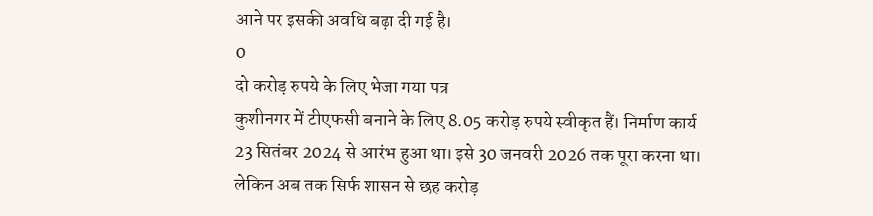आने पर इसकी अवधि बढ़ा दी गई है।
0
दो करोड़ रुपये के लिए भेजा गया पत्र
कुशीनगर में टीएफसी बनाने के लिए 8.05 करोड़ रुपये स्वीकृत हैं। निर्माण कार्य 23 सितंबर 2024 से आरंभ हुआ था। इसे 30 जनवरी 2026 तक पूरा करना था। लेकिन अब तक सिर्फ शासन से छह करोड़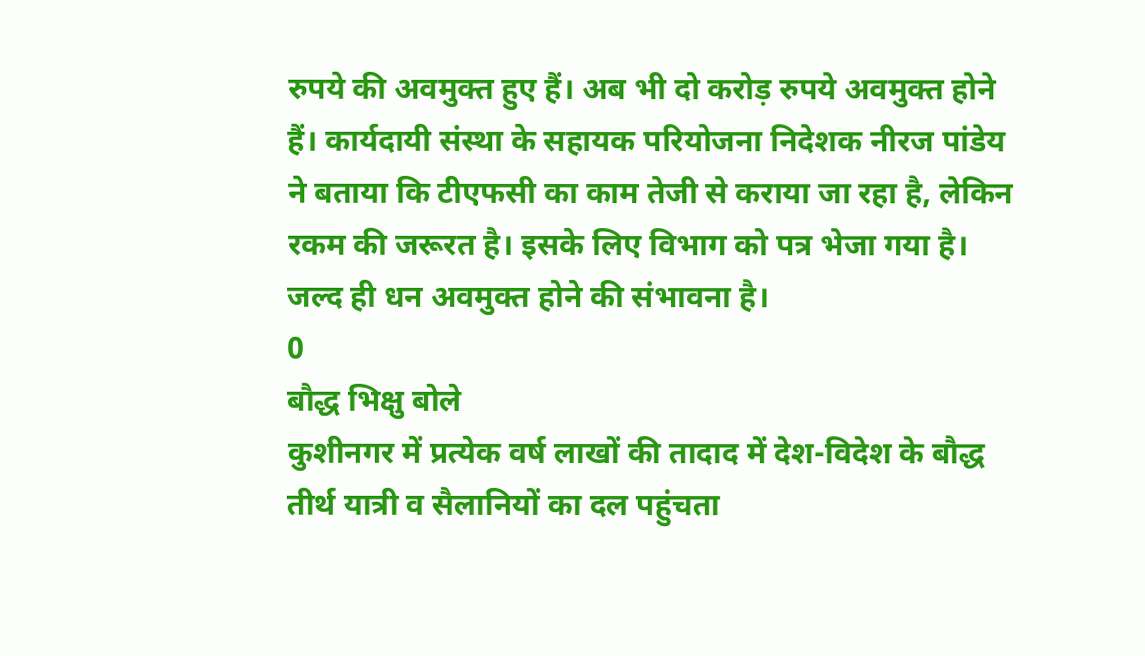रुपये की अवमुक्त हुए हैं। अब भी दो करोड़ रुपये अवमुक्त होने हैं। कार्यदायी संस्था के सहायक परियोजना निदेशक नीरज पांडेय ने बताया कि टीएफसी का काम तेजी से कराया जा रहा है, लेकिन रकम की जरूरत है। इसके लिए विभाग को पत्र भेजा गया है। जल्द ही धन अवमुक्त होने की संभावना है।
0
बौद्ध भिक्षु बोले
कुशीनगर में प्रत्येक वर्ष लाखों की तादाद में देश-विदेश के बौद्ध तीर्थ यात्री व सैलानियों का दल पहुंचता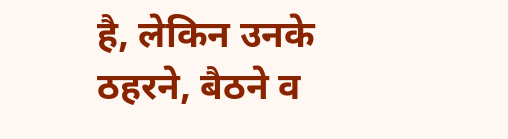है, लेकिन उनके ठहरने, बैठने व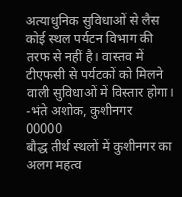अत्याधुनिक सुविधाओं से लैस कोई स्थल पर्यटन विभाग की तरफ से नहीं है। वास्तव में टीएफसी से पर्यटकों को मिलने वाली सुविधाओं में विस्तार होगा। -भंते अशोक, कुशीनगर
00000
बौद्ध तीर्थ स्थलों में कुशीनगर का अलग महत्व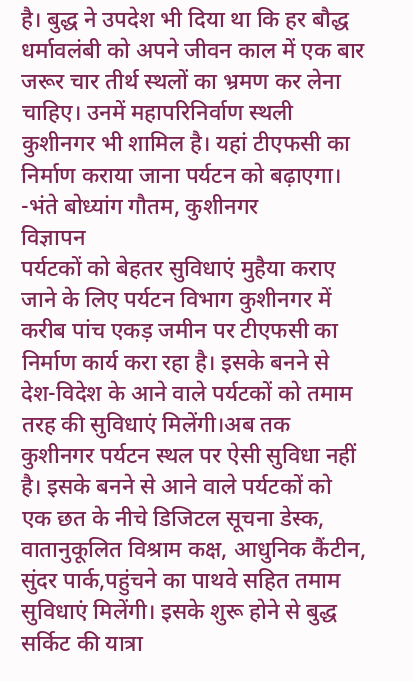है। बुद्ध ने उपदेश भी दिया था कि हर बौद्ध धर्मावलंबी को अपने जीवन काल में एक बार जरूर चार तीर्थ स्थलों का भ्रमण कर लेना चाहिए। उनमें महापरिनिर्वाण स्थली कुशीनगर भी शामिल है। यहां टीएफसी का निर्माण कराया जाना पर्यटन को बढ़ाएगा। -भंते बोध्यांग गौतम, कुशीनगर
विज्ञापन
पर्यटकों को बेहतर सुविधाएं मुहैया कराए जाने के लिए पर्यटन विभाग कुशीनगर में करीब पांच एकड़ जमीन पर टीएफसी का निर्माण कार्य करा रहा है। इसके बनने से देश-विदेश के आने वाले पर्यटकों को तमाम तरह की सुविधाएं मिलेंगी।अब तक कुशीनगर पर्यटन स्थल पर ऐसी सुविधा नहीं है। इसके बनने से आने वाले पर्यटकों को एक छत के नीचे डिजिटल सूचना डेस्क, वातानुकूलित विश्राम कक्ष, आधुनिक कैंटीन, सुंदर पार्क,पहुंचने का पाथवे सहित तमाम सुविधाएं मिलेंगी। इसके शुरू होने से बुद्ध सर्किट की यात्रा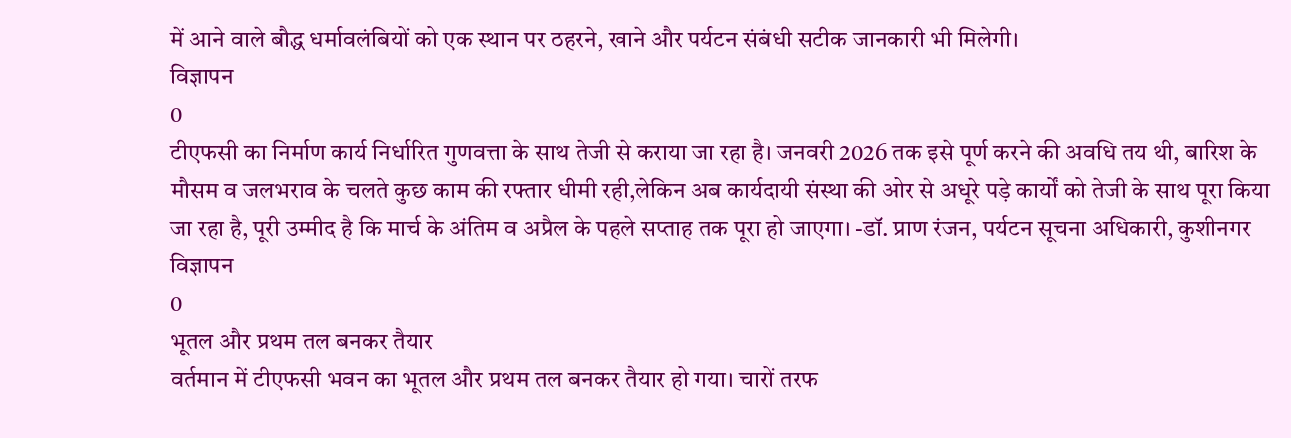में आने वाले बौद्ध धर्मावलंबियों को एक स्थान पर ठहरने, खाने और पर्यटन संबंधी सटीक जानकारी भी मिलेगी।
विज्ञापन
0
टीएफसी का निर्माण कार्य निर्धारित गुणवत्ता के साथ तेजी से कराया जा रहा है। जनवरी 2026 तक इसे पूर्ण करने की अवधि तय थी, बारिश के मौसम व जलभराव के चलते कुछ काम की रफ्तार धीमी रही,लेकिन अब कार्यदायी संस्था की ओर से अधूरे पड़े कार्यों को तेजी के साथ पूरा किया जा रहा है, पूरी उम्मीद है कि मार्च के अंतिम व अप्रैल के पहले सप्ताह तक पूरा हो जाएगा। -डॉ. प्राण रंजन, पर्यटन सूचना अधिकारी, कुशीनगर
विज्ञापन
0
भूतल और प्रथम तल बनकर तैयार
वर्तमान में टीएफसी भवन का भूतल और प्रथम तल बनकर तैयार हो गया। चारों तरफ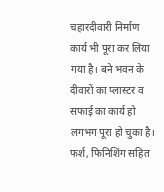चहारदीवारी निर्माण कार्य भी पूरा कर लिया गया है। बने भवन के दीवारों का प्लास्टर व सफाई का कार्य हो लगभग पूरा हो चुका है। फर्श, फिनिशिंग सहित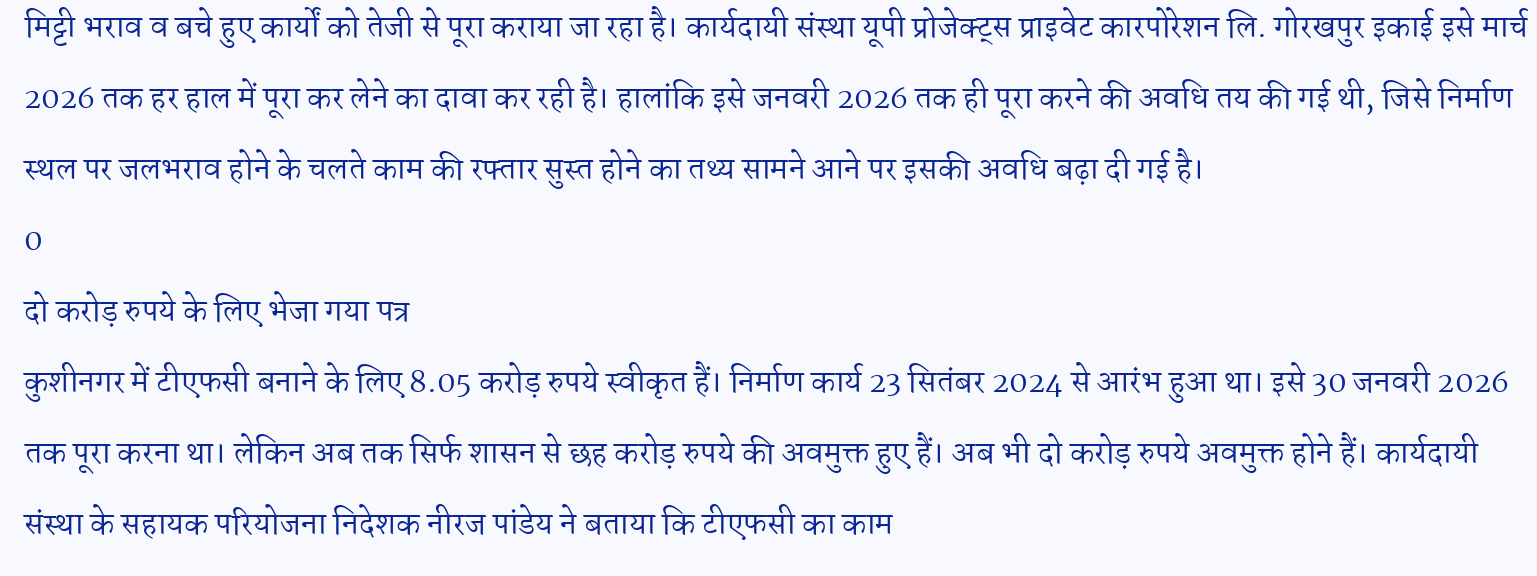मिट्टी भराव व बचे हुए कार्यों को तेजी से पूरा कराया जा रहा है। कार्यदायी संस्था यूपी प्रोजेक्ट्स प्राइवेट कारपोरेशन लि. गोरखपुर इकाई इसे मार्च 2026 तक हर हाल में पूरा कर लेने का दावा कर रही है। हालांकि इसे जनवरी 2026 तक ही पूरा करने की अवधि तय की गई थी, जिसे निर्माण स्थल पर जलभराव होने के चलते काम की रफ्तार सुस्त होने का तथ्य सामने आने पर इसकी अवधि बढ़ा दी गई है।
0
दो करोड़ रुपये के लिए भेजा गया पत्र
कुशीनगर में टीएफसी बनाने के लिए 8.05 करोड़ रुपये स्वीकृत हैं। निर्माण कार्य 23 सितंबर 2024 से आरंभ हुआ था। इसे 30 जनवरी 2026 तक पूरा करना था। लेकिन अब तक सिर्फ शासन से छह करोड़ रुपये की अवमुक्त हुए हैं। अब भी दो करोड़ रुपये अवमुक्त होने हैं। कार्यदायी संस्था के सहायक परियोजना निदेशक नीरज पांडेय ने बताया कि टीएफसी का काम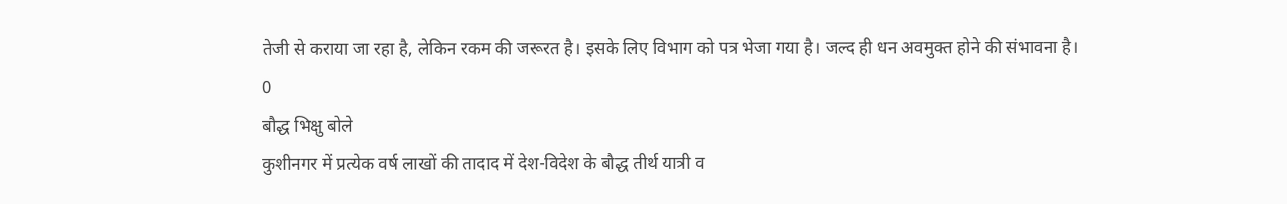तेजी से कराया जा रहा है, लेकिन रकम की जरूरत है। इसके लिए विभाग को पत्र भेजा गया है। जल्द ही धन अवमुक्त होने की संभावना है।
0
बौद्ध भिक्षु बोले
कुशीनगर में प्रत्येक वर्ष लाखों की तादाद में देश-विदेश के बौद्ध तीर्थ यात्री व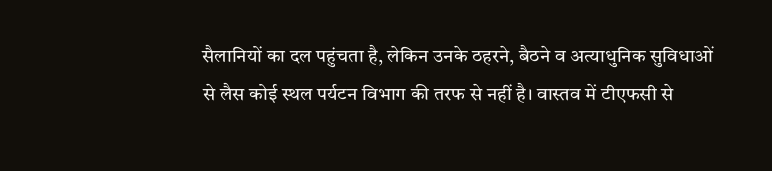सैलानियों का दल पहुंचता है, लेकिन उनके ठहरने, बैठने व अत्याधुनिक सुविधाओं से लैस कोई स्थल पर्यटन विभाग की तरफ से नहीं है। वास्तव में टीएफसी से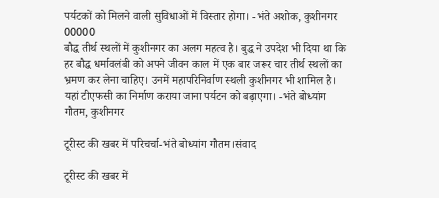पर्यटकों को मिलने वाली सुविधाओं में विस्तार होगा। -भंते अशोक, कुशीनगर
00000
बौद्ध तीर्थ स्थलों में कुशीनगर का अलग महत्व है। बुद्ध ने उपदेश भी दिया था कि हर बौद्ध धर्मावलंबी को अपने जीवन काल में एक बार जरूर चार तीर्थ स्थलों का भ्रमण कर लेना चाहिए। उनमें महापरिनिर्वाण स्थली कुशीनगर भी शामिल है। यहां टीएफसी का निर्माण कराया जाना पर्यटन को बढ़ाएगा। -भंते बोध्यांग गौतम, कुशीनगर

टूरीस्ट की खबर में परिचर्चा-भंते बोध्यांग गौतम।संवाद

टूरीस्ट की खबर में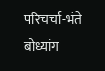परिचर्चा-भंते बोध्यांग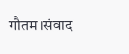गौतम।संवाद